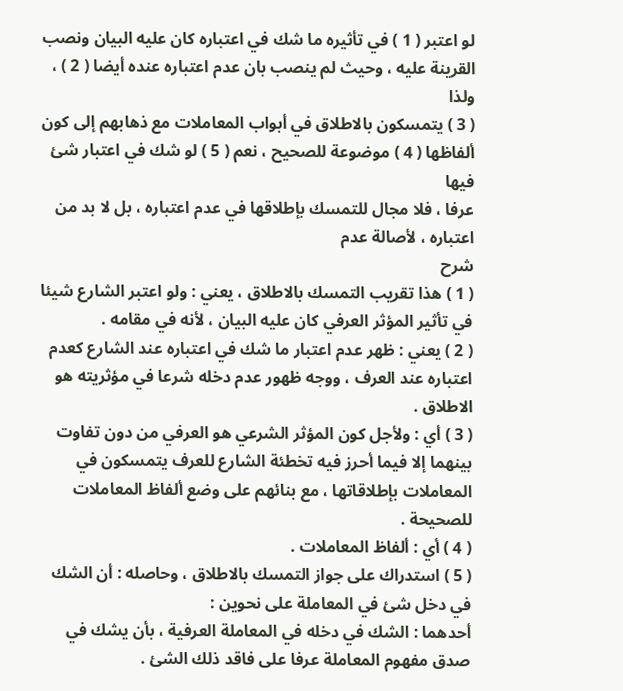لو اعتبر ( 1 ) في تأثيره ما شك في اعتباره كان عليه البيان ونصب القرينة عليه ، وحيث لم ينصب بان عدم اعتباره عنده أيضا ( 2 ) ، ولذا
( 3 ) يتمسكون بالاطلاق في أبواب المعاملات مع ذهابهم إلى كون ألفاظها ( 4 ) موضوعة للصحيح ، نعم ( 5 ) لو شك في اعتبار شئ فيها
عرفا ، فلا مجال للتمسك بإطلاقها في عدم اعتباره ، بل لا بد من اعتباره ، لأصالة عدم
شرح
( 1 ) هذا تقريب التمسك بالاطلاق ، يعني : ولو اعتبر الشارع شيئا في تأثير المؤثر العرفي كان عليه البيان ، لأنه في مقامه .
( 2 ) يعني : ظهر عدم اعتبار ما شك في اعتباره عند الشارع كعدم اعتباره عند العرف ، ووجه ظهور عدم دخله شرعا في مؤثريته هو
الاطلاق .
( 3 ) أي : ولأجل كون المؤثر الشرعي هو العرفي من دون تفاوت بينهما إلا فيما أحرز فيه تخطئة الشارع للعرف يتمسكون في
المعاملات بإطلاقاتها ، مع بنائهم على وضع ألفاظ المعاملات للصحيحة .
( 4 ) أي : ألفاظ المعاملات .
( 5 ) استدراك على جواز التمسك بالاطلاق ، وحاصله : أن الشك في دخل شئ في المعاملة على نحوين :
أحدهما : الشك في دخله في المعاملة العرفية ، بأن يشك في صدق مفهوم المعاملة عرفا على فاقد ذلك الشئ .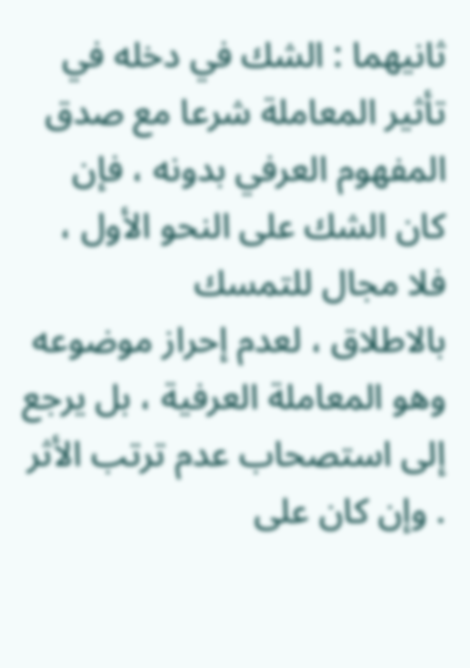ثانيهما : الشك في دخله في تأثير المعاملة شرعا مع صدق المفهوم العرفي بدونه ، فإن كان الشك على النحو الأول ، فلا مجال للتمسك
بالاطلاق ، لعدم إحراز موضوعه وهو المعاملة العرفية ، بل يرجع إلى استصحاب عدم ترتب الأثر . وإن كان على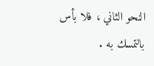النحو الثاني ، فلا بأس
بالتمسك به .